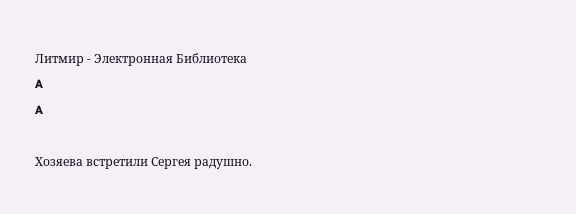Литмир - Электронная Библиотека
A
A

Хозяева встретили Сергея радушно.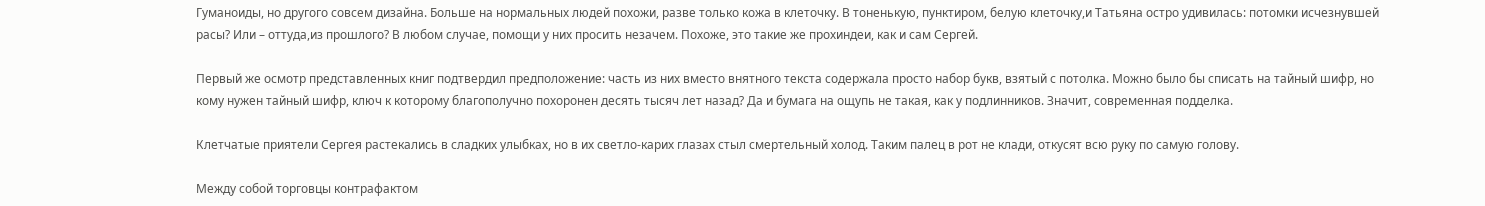Гуманoиды, но другого совсем дизайна. Больше на нормальных людей похожи, разве только кожа в клеточку. В тоненькую, пунктиром, белую клеточку,и Татьяна остро удивилась: потомки исчезнувшей расы? Или – оттуда,из прошлого? В любом случае, помощи у них просить незачем. Похоже, это такие же прохиндеи, как и сам Сергей.

Первый же осмотр представленных книг подтвердил предположение: часть из них вместо внятного текста содержала просто набор букв, взятый с потолка. Можно было бы списать на тайный шифр, но кому нужен тайный шифр, ключ к которому благополучно похоронен десять тысяч лет назад? Да и бумага на ощупь не такая, как у подлинников. Значит, современная подделка.

Клетчатые приятели Сеpгея растекались в сладких улыбках, но в их светло-карих глазах стыл смертельный холод. Таким палец в рот не клади, откусят всю руку по самую голову.

Между собой торговцы контрафактом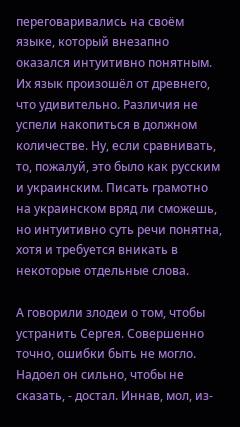переговаривались на своём языке, который внезапно оказался интуитивно понятным. Их язык произошёл от древнего, что удивительно. Различия не успели накопиться в должном количестве. Ну, если сравнивать, то, пожалуй, это было как русским и украинским. Писать грамотно на украинском вряд ли сможешь, но интуитивно суть речи понятна, хотя и требуется вникать в некоторые отдельные слова.

А говорили злодеи о том, чтобы устранить Сергея. Сoвершенно точно, ошибки быть не могло. Надоел он сильно, чтобы не сказать, - достал. Иннав, мол, из-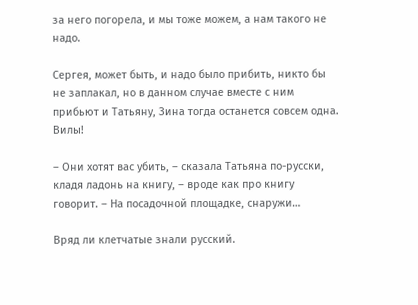за него погорела, и мы тоже можем, а нам такого не надо.

Сергея, может быть, и надо было прибить, никто бы не заплакал, но в данном случае вместе с ним прибьют и Татьяну, Зина тогда останется совсем одна. Вилы!

– Они хотят вас убить, – сказала Татьяна по-русски, кладя ладонь на книгу, – вроде как про книгу говорит. – На посадочной площадке, снаружи…

Вряд ли клетчатые знали русский.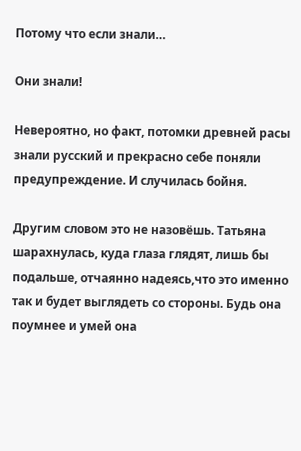Потому что если знали…

Они знали!

Невероятно, но факт, потомки древней расы знали русский и прекрасно себе поняли предупреждение. И случилась бойня.

Другим словом это не назовёшь. Татьяна шарахнулась, куда глаза глядят, лишь бы подальше, отчаянно надеясь,что это именно так и будет выглядеть со стороны. Будь она поумнее и умей она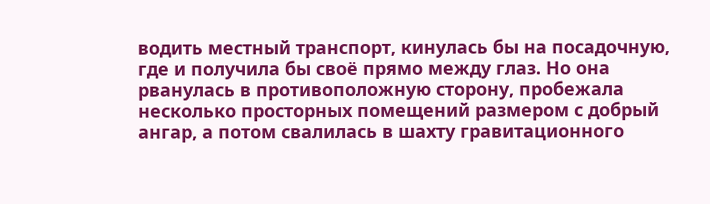водить местный транспорт, кинулась бы на посадочную, где и получила бы своё прямо между глаз. Но она рванулась в противоположную сторону, пробежала несколько просторных помещений размером с добрый ангар, а потом свалилась в шахту гравитационного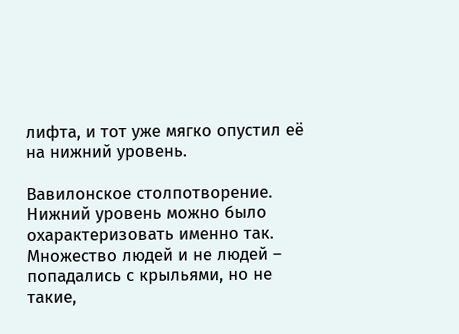лифта, и тот уже мягко опустил её на нижний уровень.

Вавилонское столпотворение. Нижний уровень можно было охарактеризовать именно так. Множество людей и не людей – попадались с крыльями, но не такие,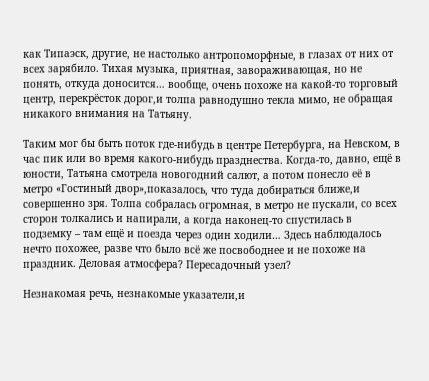как Типаэск, другие, не настолько антропоморфные, в глазах от них от всех зарябило. Тихая музыка, приятная, завораживающая, но не понять, откуда доносится… вообще, очень похоже на какой-то торговый центр, перекрёсток дорог,и толпа равнодушно текла мимо, не обращая никакого внимания на Татьяну.

Таким мог бы быть поток где-нибудь в центре Петербурга, на Невском, в час пик или во время какого-нибудь празднества. Когда-то, давно, ещё в юности, Татьяна смотрела новогодний салют, а потом понесло её в метро «Гостиный двор»,показалось, что туда добираться ближе,и совершенно зря. Толпа собралась огромная, в метро не пускали, со всех сторон толкались и напирали, а когда наконец-то спустилась в подземку – там ещё и поезда через один ходили… Здесь наблюдалось нечто похожее, разве что было всё же посвoбоднее и не похоже на праздник. Деловая атмосфера? Пересадочный узел?

Незнакомая речь, незнакомые указатели,и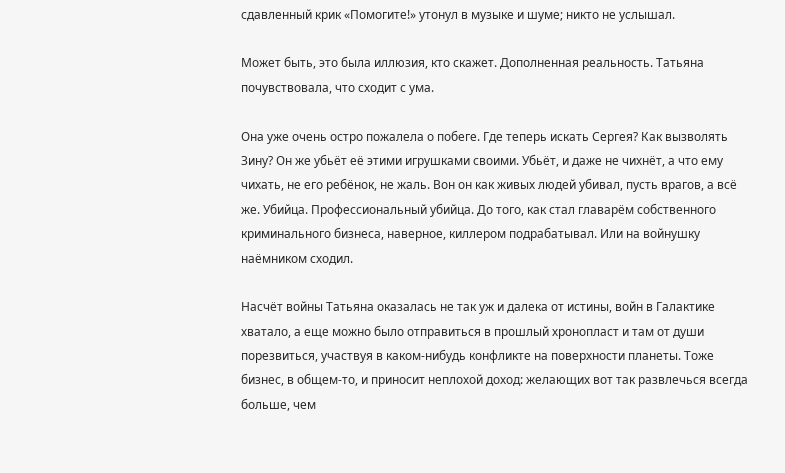сдавленный крик «Помогите!» утонул в музыке и шуме; никто не услышал.

Может быть, это была иллюзия, кто скажет. Дополненная реальность. Татьяна почувствовала, что сходит с ума.

Она уже очень остро пожалела о побеге. Где теперь искать Сергея? Как вызволять Зину? Он же убьёт её этими игрушками своими. Убьёт, и даже не чихнёт, а что ему чихать, не его ребёнок, не жаль. Вон он как живых людей убивал, пусть врагов, а всё же. Убийца. Профессиональный убийца. До того, как стал главарём собственного криминального бизнеса, наверное, киллером подрабатывал. Или на войнушку наёмником сходил.

Насчёт войны Татьяна оказалась не так уж и далека от истины, войн в Галактике хватало, а еще можно было отправиться в прошлый хронопласт и там от души порезвиться, участвуя в каком-нибудь конфликте на поверхности планеты. Тоже бизнес, в общем-то, и приносит неплохой доход: желающих вот так развлечься всегда больше, чем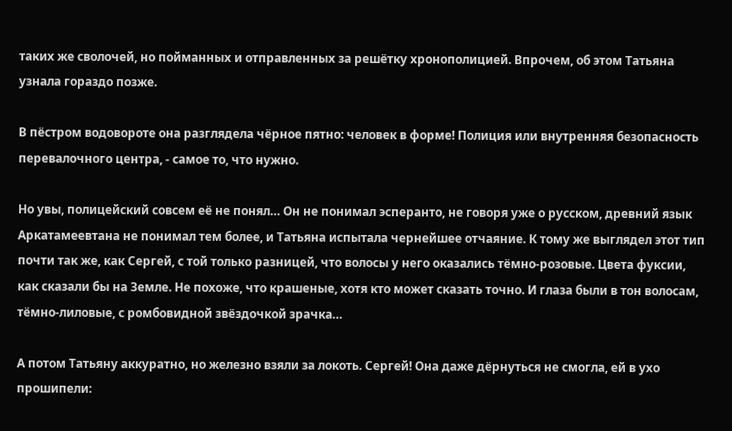таких же сволочей, но пойманных и отправленных за решётку хронополицией. Впрочем, об этом Татьяна узнала гораздо позже.

В пёстром водовороте она разглядела чёрное пятно: человек в форме! Полиция или внутренняя безопасность перевалочного центра, - самое то, что нужно.

Но увы, полицейский совсем её не понял… Он не понимал эсперанто, не говоря уже о русском, древний язык Аркатамеевтана не понимал тем более, и Татьяна испытала чернейшее отчаяние. К тому же выглядел этот тип почти так же, как Сергей, с той только разницей, что волосы у него оказaлись тёмно-розовые. Цвета фуксии, как сказали бы на Земле. Не похоже, что крашеные, хотя кто может сказать точно. И глаза были в тон волосам, тёмно-лиловые, с ромбовидной звёздочкой зрачка…

А потом Татьяну аккуратно, но железно взяли за локоть. Сергей! Она даже дёрнуться не смогла, ей в ухо прошипели: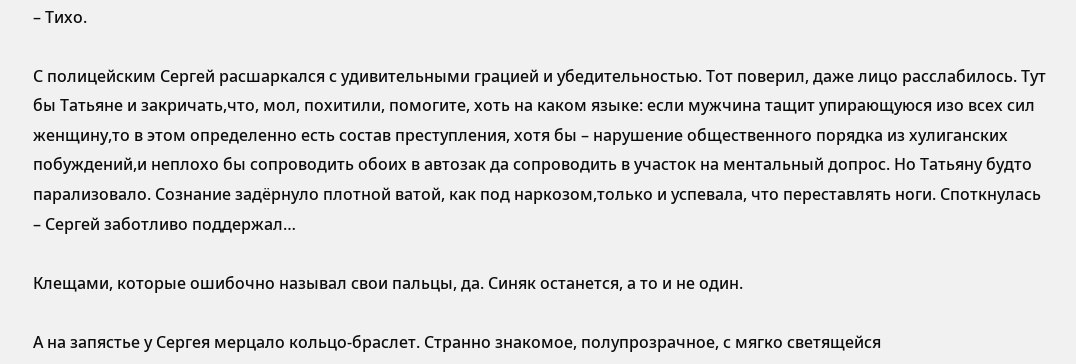– Тихо.

С полицейским Сергей расшаркался с удивительными грацией и убедительностью. Тот поверил, даже лицо расслабилось. Тут бы Татьяне и закричать,что, мол, похитили, помогите, хоть на каком языке: если мужчина тащит упирающуюся изо всех сил женщину,то в этом определенно есть состав преступления, хотя бы – нарушение общественного порядка из хулиганских побуждений,и неплохо бы сопроводить обоих в автозак да сопроводить в участок на ментальный допрос. Но Татьяну будто парализовало. Сознание задёрнуло плотной ватой, как под наркозом,только и успевала, что переставлять ноги. Споткнулась – Сергей заботливо поддержал…

Клещами, которые ошибочно называл свои пальцы, да. Синяк останется, а то и не один.

А на запястье у Сергея мерцало кольцо-браслет. Странно знакомое, полупрозрачное, с мягко светящейся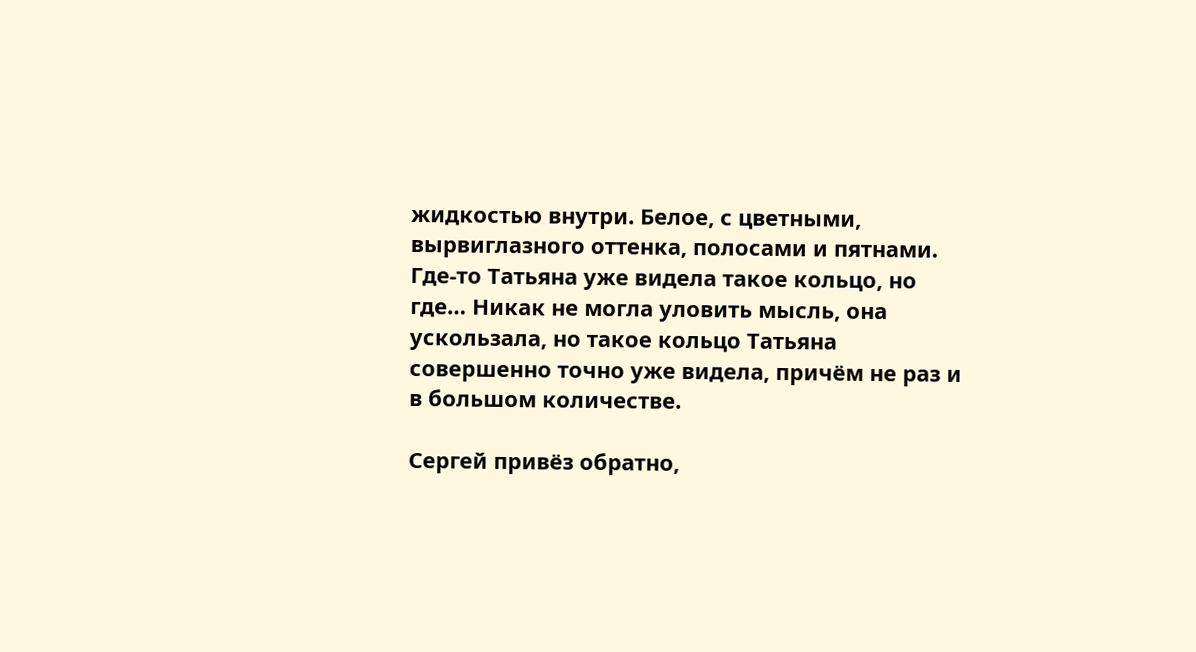жидкостью внутри. Белое, с цветными, вырвиглазного оттенка, полосами и пятнами. Где-то Татьяна уже видела такое кольцо, но где… Никак не могла уловить мысль, она ускользала, но такое кольцо Татьяна совершенно точно уже видела, причём не раз и в большом количестве.

Сергей привёз обратно,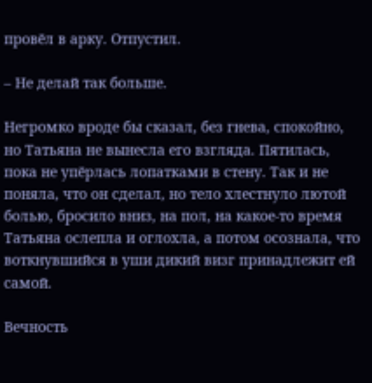провёл в арку. Отпустил.

– Не делай так больше.

Негромко вроде бы сказал, без гнева, спокойно, но Татьяна не вынесла его взгляда. Пятилась, пока не упёрлась лопатками в стену. Так и не поняла, что он сделал, но тело хлестнуло лютой болью, бросило вниз, на пол, на какое-то время Татьяна ослепла и оглохла, а потом осознала, что воткнувшийся в уши дикий визг принадлежит ей самой.

Вечность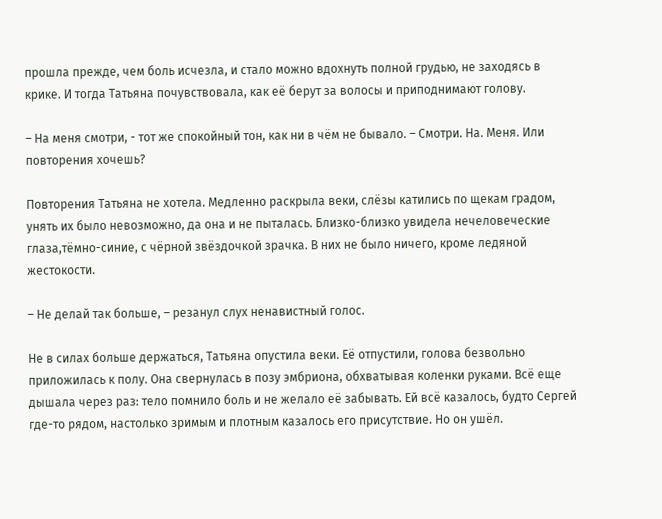прошла прежде, чем боль исчезла, и стало можно вдохнуть полной грудью, не заходясь в крике. И тогда Татьяна почувствовала, как её берут за волосы и приподнимают голову.

– На меня смотри, - тот же спокойный тон, как ни в чём не бывало. – Смотри. На. Меня. Или повторения хочешь?

Повторения Татьяна не хотела. Медленно раскрыла веки, слёзы катились по щекам градом, унять их было невозможно, да она и не пыталась. Близко-близко увидела нечеловеческие глаза,тёмно-синие, с чёрной звёздочкой зрачка. В них не было ничего, кроме ледяной жестокости.

– Не делай так больше, – резанул слух ненавистный голос.

Не в силах больше держаться, Татьяна опустила веки. Её отпустили, голова безвольно приложилась к полу. Она свернулась в позу эмбриона, обхватывая коленки руками. Всё еще дышала через раз: тело помнило боль и не желало её забывать. Ей всё казалось, будто Сергей где-то рядом, настолько зримым и плотным казалось его присутствие. Но он ушёл.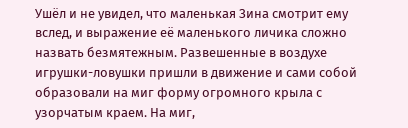Ушёл и не увидел, что маленькая Зина смотрит ему вслед, и выражение её маленького личика сложно назвать безмятежным. Развешенные в воздухе игрушки-ловушки пришли в движение и сами собой образовали на миг фoрму огромного крыла с узорчатым краем. На миг,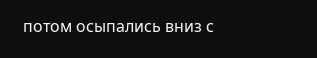потом осыпались вниз с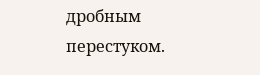дробным перестуком.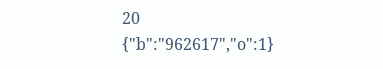20
{"b":"962617","o":1}